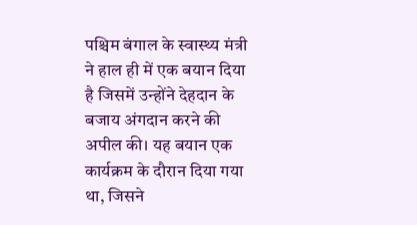पश्चिम बंगाल के स्वास्थ्य मंत्री ने हाल ही में एक बयान दिया है जिसमें उन्होंने देहदान के बजाय अंगदान करने की अपील की। यह बयान एक कार्यक्रम के दौरान दिया गया था, जिसने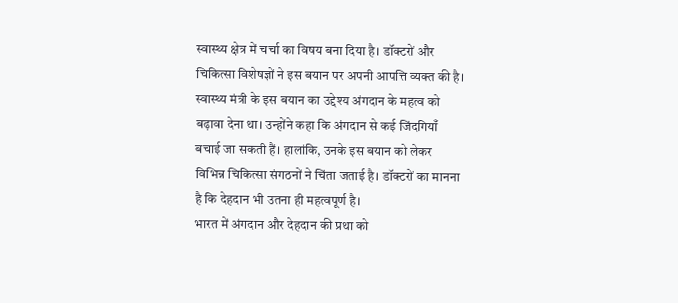स्वास्थ्य क्षेत्र में चर्चा का विषय बना दिया है। डॉक्टरों और चिकित्सा विशेषज्ञों ने इस बयान पर अपनी आपत्ति व्यक्त की है।
स्वास्थ्य मंत्री के इस बयान का उद्देश्य अंगदान के महत्व को बढ़ावा देना था। उन्होंने कहा कि अंगदान से कई जिंदगियाँ बचाई जा सकती हैं। हालांकि, उनके इस बयान को लेकर विभिन्न चिकित्सा संगठनों ने चिंता जताई है। डॉक्टरों का मानना है कि देहदान भी उतना ही महत्वपूर्ण है।
भारत में अंगदान और देहदान की प्रथा को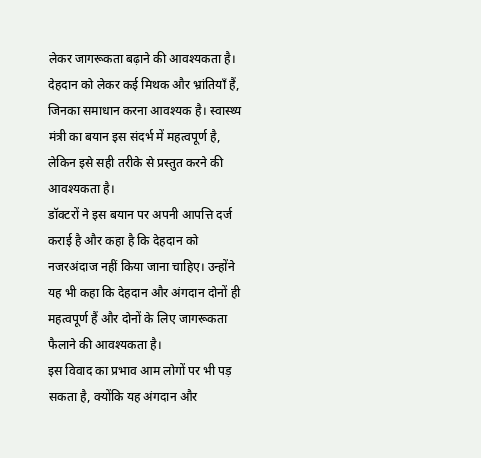लेकर जागरूकता बढ़ाने की आवश्यकता है। देहदान को लेकर कई मिथक और भ्रांतियाँ हैं, जिनका समाधान करना आवश्यक है। स्वास्थ्य मंत्री का बयान इस संदर्भ में महत्वपूर्ण है, लेकिन इसे सही तरीके से प्रस्तुत करने की आवश्यकता है।
डॉक्टरों ने इस बयान पर अपनी आपत्ति दर्ज कराई है और कहा है कि देहदान को नजरअंदाज नहीं किया जाना चाहिए। उन्होंने यह भी कहा कि देहदान और अंगदान दोनों ही महत्वपूर्ण हैं और दोनों के लिए जागरूकता फैलाने की आवश्यकता है।
इस विवाद का प्रभाव आम लोगों पर भी पड़ सकता है, क्योंकि यह अंगदान और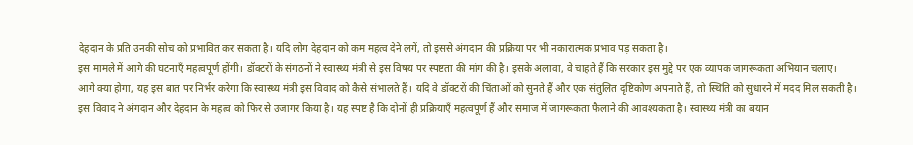देहदान के प्रति उनकी सोच को प्रभावित कर सकता है। यदि लोग देहदान को कम महत्व देने लगें, तो इससे अंगदान की प्रक्रिया पर भी नकारात्मक प्रभाव पड़ सकता है।
इस मामले में आगे की घटनाएँ महत्वपूर्ण होंगी। डॉक्टरों के संगठनों ने स्वास्थ्य मंत्री से इस विषय पर स्पष्टता की मांग की है। इसके अलावा, वे चाहते हैं कि सरकार इस मुद्दे पर एक व्यापक जागरूकता अभियान चलाए।
आगे क्या होगा, यह इस बात पर निर्भर करेगा कि स्वास्थ्य मंत्री इस विवाद को कैसे संभालते हैं। यदि वे डॉक्टरों की चिंताओं को सुनते हैं और एक संतुलित दृष्टिकोण अपनाते हैं, तो स्थिति को सुधारने में मदद मिल सकती है।
इस विवाद ने अंगदान और देहदान के महत्व को फिर से उजागर किया है। यह स्पष्ट है कि दोनों ही प्रक्रियाएँ महत्वपूर्ण हैं और समाज में जागरूकता फैलाने की आवश्यकता है। स्वास्थ्य मंत्री का बयान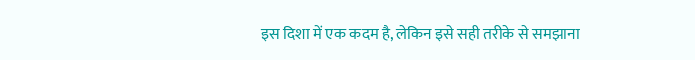इस दिशा में एक कदम है, लेकिन इसे सही तरीके से समझाना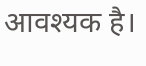आवश्यक है।